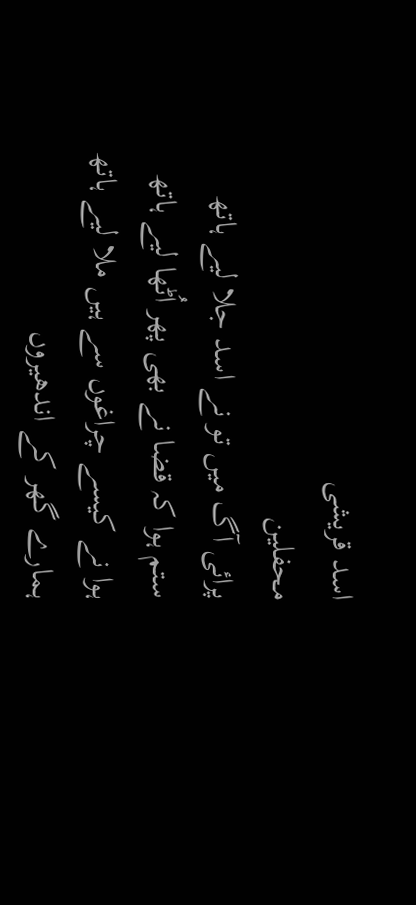اسد قریشی
محفلین
پرائی آگ میں تو نے اسد جلا لیے ہاتھ
ستم ہوا کہ قضا نے بھی پھر اُٹھا لیے ہاتھ
ہوا نے کیسے چراغوں سے ہیں ملا لیے ہاتھ
ہمارے گھر کے اندھیروں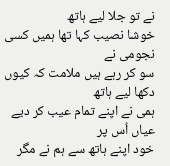نے تو جلا لیے ہاتھ
خوشا نصیب کہا تھا ہمیں کسی نجومی نے
سو کر رہے ہیں ملامت کہ کیوں دکھا لیے ہاتھ
ہمی نے اپنے تمام عیب کر دیے عیاں اُس پر
خود اپنے ہاتھ سے ہم نے مگر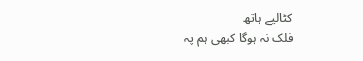کٹالیے ہاتھ
فلک نہ ہوگا کبھی ہم پہ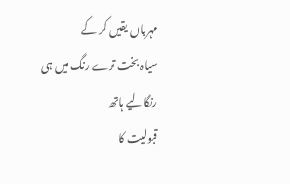مہرباں یقیں کر کے
سیاہ بخت ترے رنگ میں ہی رنگالیے ہاتھ
قبولیت کا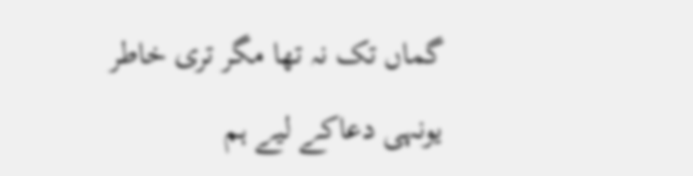گماں تک نہ تھا مگر تری خاطر
یونہی دعاکے لیے ہم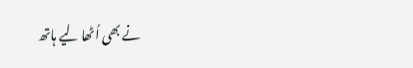نے بھی اُٹھا لیے ہاتھ